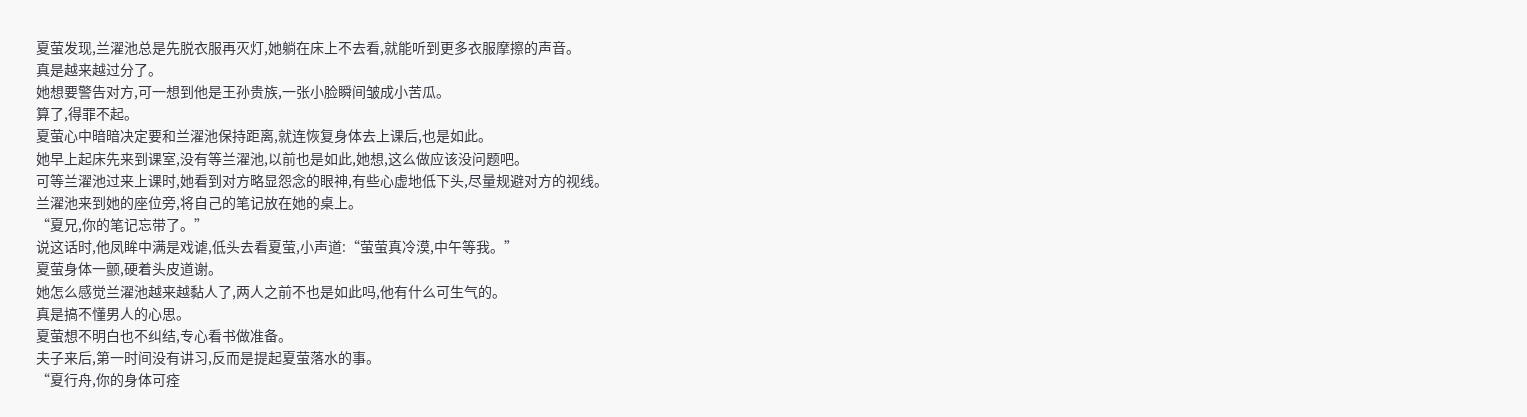夏萤发现,兰濯池总是先脱衣服再灭灯,她躺在床上不去看,就能听到更多衣服摩擦的声音。
真是越来越过分了。
她想要警告对方,可一想到他是王孙贵族,一张小脸瞬间皱成小苦瓜。
算了,得罪不起。
夏萤心中暗暗决定要和兰濯池保持距离,就连恢复身体去上课后,也是如此。
她早上起床先来到课室,没有等兰濯池,以前也是如此,她想,这么做应该没问题吧。
可等兰濯池过来上课时,她看到对方略显怨念的眼神,有些心虚地低下头,尽量规避对方的视线。
兰濯池来到她的座位旁,将自己的笔记放在她的桌上。
“夏兄,你的笔记忘带了。”
说这话时,他凤眸中满是戏谑,低头去看夏萤,小声道:“萤萤真冷漠,中午等我。”
夏萤身体一颤,硬着头皮道谢。
她怎么感觉兰濯池越来越黏人了,两人之前不也是如此吗,他有什么可生气的。
真是搞不懂男人的心思。
夏萤想不明白也不纠结,专心看书做准备。
夫子来后,第一时间没有讲习,反而是提起夏萤落水的事。
“夏行舟,你的身体可痊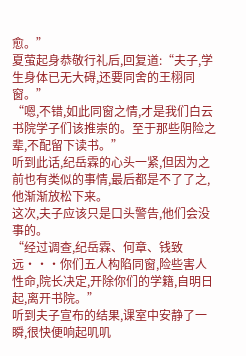愈。”
夏萤起身恭敬行礼后,回复道:“夫子,学生身体已无大碍,还要同舍的王栩同窗。”
“嗯,不错,如此同窗之情,才是我们白云书院学子们该推崇的。至于那些阴险之辈,不配留下读书。”
听到此话,纪岳霖的心头一紧,但因为之前也有类似的事情,最后都是不了了之,他渐渐放松下来。
这次,夫子应该只是口头警告,他们会没事的。
“经过调查,纪岳霖、何章、钱致远···你们五人构陷同窗,险些害人性命,院长决定,开除你们的学籍,自明日起,离开书院。”
听到夫子宣布的结果,课室中安静了一瞬,很快便响起叽叽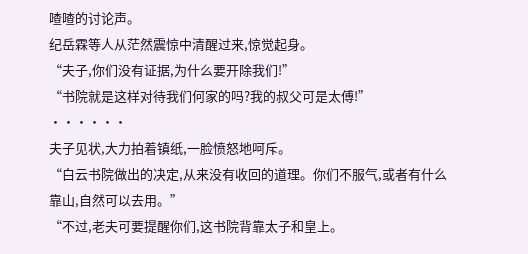喳喳的讨论声。
纪岳霖等人从茫然震惊中清醒过来,惊觉起身。
“夫子,你们没有证据,为什么要开除我们!”
“书院就是这样对待我们何家的吗?我的叔父可是太傅!”
······
夫子见状,大力拍着镇纸,一脸愤怒地呵斥。
“白云书院做出的决定,从来没有收回的道理。你们不服气,或者有什么靠山,自然可以去用。”
“不过,老夫可要提醒你们,这书院背靠太子和皇上。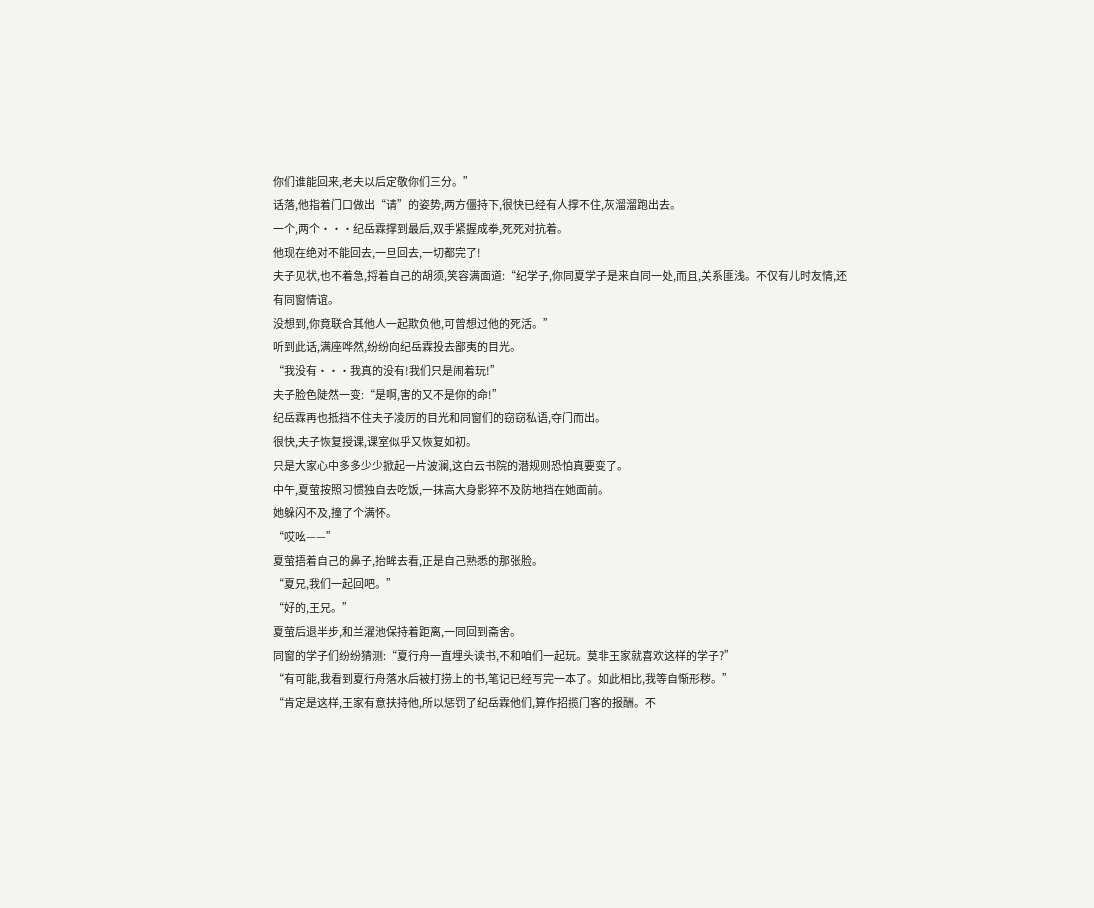你们谁能回来,老夫以后定敬你们三分。”
话落,他指着门口做出“请”的姿势,两方僵持下,很快已经有人撑不住,灰溜溜跑出去。
一个,两个···纪岳霖撑到最后,双手紧握成拳,死死对抗着。
他现在绝对不能回去,一旦回去,一切都完了!
夫子见状,也不着急,捋着自己的胡须,笑容满面道:“纪学子,你同夏学子是来自同一处,而且,关系匪浅。不仅有儿时友情,还有同窗情谊。
没想到,你竟联合其他人一起欺负他,可曾想过他的死活。”
听到此话,满座哗然,纷纷向纪岳霖投去鄙夷的目光。
“我没有···我真的没有!我们只是闹着玩!”
夫子脸色陡然一变:“是啊,害的又不是你的命!”
纪岳霖再也抵挡不住夫子凌厉的目光和同窗们的窃窃私语,夺门而出。
很快,夫子恢复授课,课室似乎又恢复如初。
只是大家心中多多少少掀起一片波澜,这白云书院的潜规则恐怕真要变了。
中午,夏萤按照习惯独自去吃饭,一抹高大身影猝不及防地挡在她面前。
她躲闪不及,撞了个满怀。
“哎吆——”
夏萤捂着自己的鼻子,抬眸去看,正是自己熟悉的那张脸。
“夏兄,我们一起回吧。”
“好的,王兄。”
夏萤后退半步,和兰濯池保持着距离,一同回到斋舍。
同窗的学子们纷纷猜测:“夏行舟一直埋头读书,不和咱们一起玩。莫非王家就喜欢这样的学子?”
“有可能,我看到夏行舟落水后被打捞上的书,笔记已经写完一本了。如此相比,我等自惭形秽。”
“肯定是这样,王家有意扶持他,所以惩罚了纪岳霖他们,算作招揽门客的报酬。不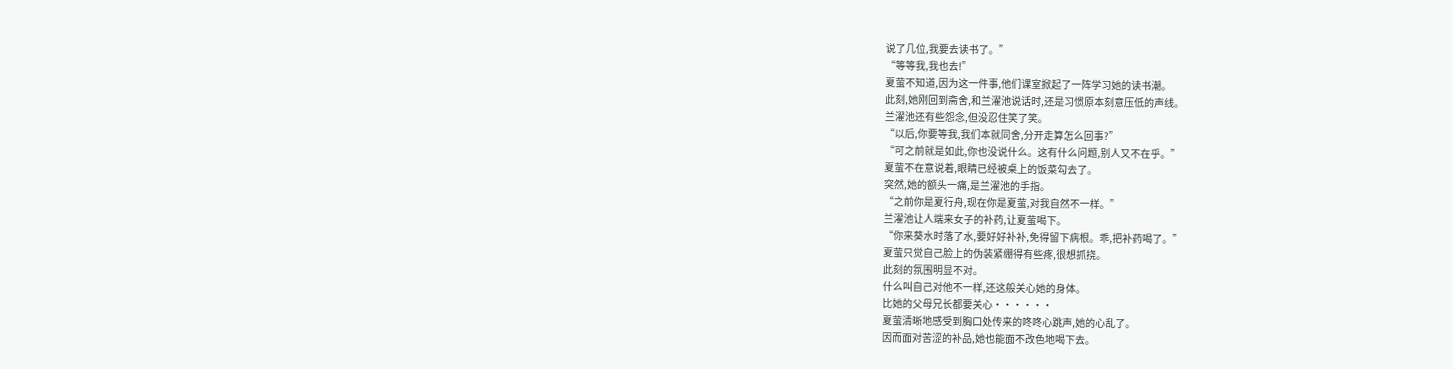说了几位,我要去读书了。”
“等等我,我也去!”
夏萤不知道,因为这一件事,他们课室掀起了一阵学习她的读书潮。
此刻,她刚回到斋舍,和兰濯池说话时,还是习惯原本刻意压低的声线。
兰濯池还有些怨念,但没忍住笑了笑。
“以后,你要等我,我们本就同舍,分开走算怎么回事?”
“可之前就是如此,你也没说什么。这有什么问题,别人又不在乎。”
夏萤不在意说着,眼睛已经被桌上的饭菜勾去了。
突然,她的额头一痛,是兰濯池的手指。
“之前你是夏行舟,现在你是夏萤,对我自然不一样。”
兰濯池让人端来女子的补药,让夏萤喝下。
“你来葵水时落了水,要好好补补,免得留下病根。乖,把补药喝了。”
夏萤只觉自己脸上的伪装紧绷得有些疼,很想抓挠。
此刻的氛围明显不对。
什么叫自己对他不一样,还这般关心她的身体。
比她的父母兄长都要关心······
夏萤清晰地感受到胸口处传来的咚咚心跳声,她的心乱了。
因而面对苦涩的补品,她也能面不改色地喝下去。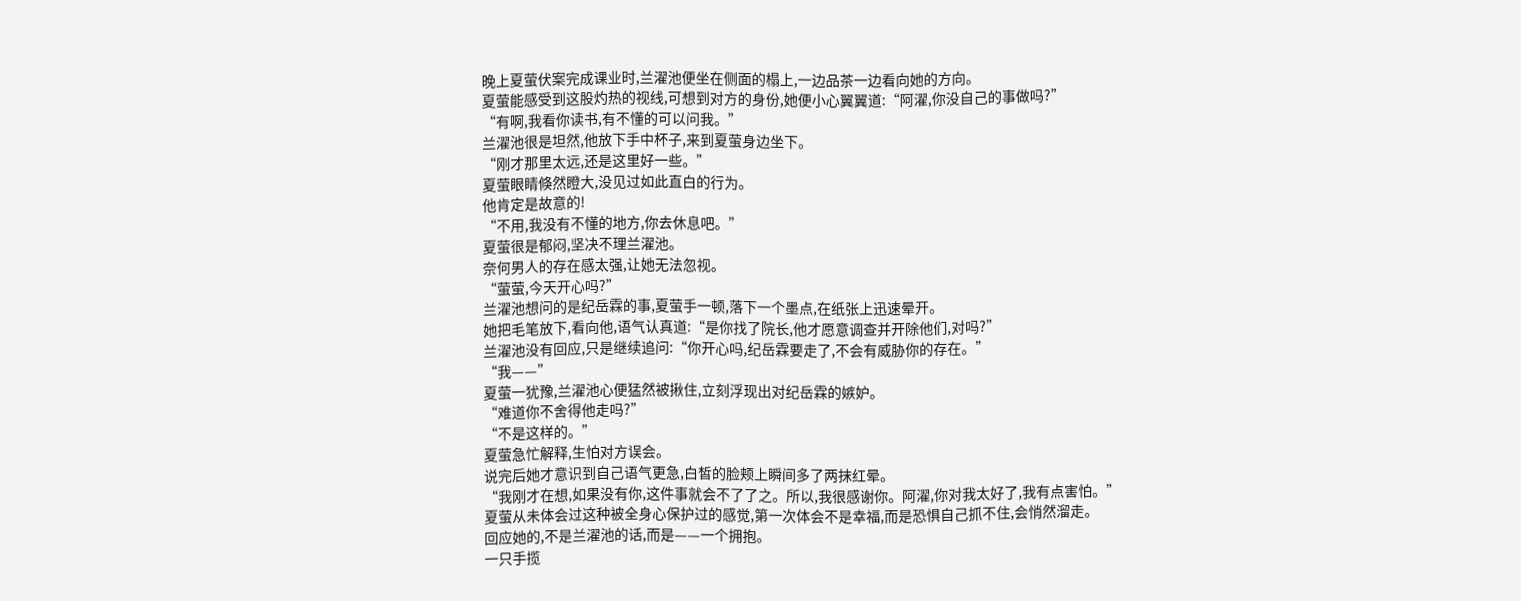晚上夏萤伏案完成课业时,兰濯池便坐在侧面的榻上,一边品茶一边看向她的方向。
夏萤能感受到这股灼热的视线,可想到对方的身份,她便小心翼翼道:“阿濯,你没自己的事做吗?”
“有啊,我看你读书,有不懂的可以问我。”
兰濯池很是坦然,他放下手中杯子,来到夏萤身边坐下。
“刚才那里太远,还是这里好一些。”
夏萤眼睛倏然瞪大,没见过如此直白的行为。
他肯定是故意的!
“不用,我没有不懂的地方,你去休息吧。”
夏萤很是郁闷,坚决不理兰濯池。
奈何男人的存在感太强,让她无法忽视。
“萤萤,今天开心吗?”
兰濯池想问的是纪岳霖的事,夏萤手一顿,落下一个墨点,在纸张上迅速晕开。
她把毛笔放下,看向他,语气认真道:“是你找了院长,他才愿意调查并开除他们,对吗?”
兰濯池没有回应,只是继续追问:“你开心吗,纪岳霖要走了,不会有威胁你的存在。”
“我——”
夏萤一犹豫,兰濯池心便猛然被揪住,立刻浮现出对纪岳霖的嫉妒。
“难道你不舍得他走吗?”
“不是这样的。”
夏萤急忙解释,生怕对方误会。
说完后她才意识到自己语气更急,白皙的脸颊上瞬间多了两抹红晕。
“我刚才在想,如果没有你,这件事就会不了了之。所以,我很感谢你。阿濯,你对我太好了,我有点害怕。”
夏萤从未体会过这种被全身心保护过的感觉,第一次体会不是幸福,而是恐惧自己抓不住,会悄然溜走。
回应她的,不是兰濯池的话,而是——一个拥抱。
一只手揽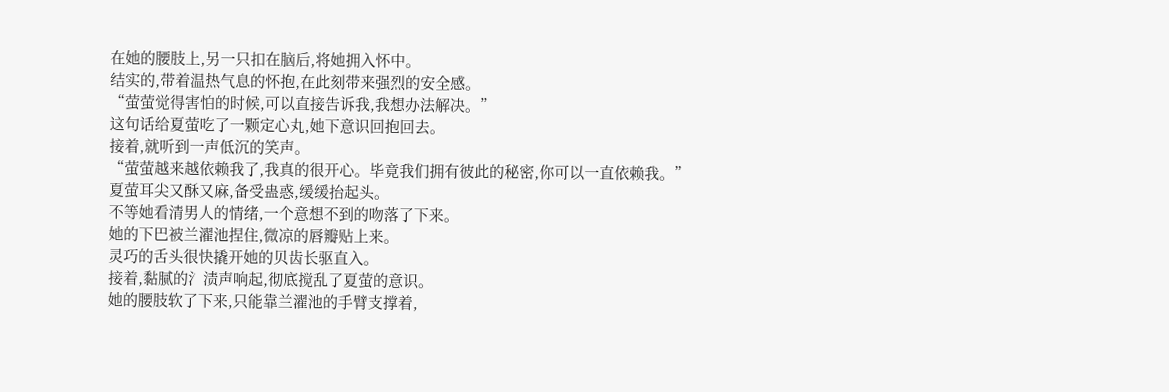在她的腰肢上,另一只扣在脑后,将她拥入怀中。
结实的,带着温热气息的怀抱,在此刻带来强烈的安全感。
“萤萤觉得害怕的时候,可以直接告诉我,我想办法解决。”
这句话给夏萤吃了一颗定心丸,她下意识回抱回去。
接着,就听到一声低沉的笑声。
“萤萤越来越依赖我了,我真的很开心。毕竟我们拥有彼此的秘密,你可以一直依赖我。”
夏萤耳尖又酥又麻,备受蛊惑,缓缓抬起头。
不等她看清男人的情绪,一个意想不到的吻落了下来。
她的下巴被兰濯池捏住,微凉的唇瓣贴上来。
灵巧的舌头很快撬开她的贝齿长驱直入。
接着,黏腻的氵渍声响起,彻底搅乱了夏萤的意识。
她的腰肢软了下来,只能靠兰濯池的手臂支撑着,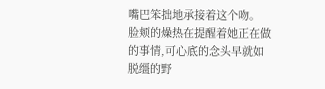嘴巴笨拙地承接着这个吻。
脸颊的燥热在提醒着她正在做的事情,可心底的念头早就如脱缰的野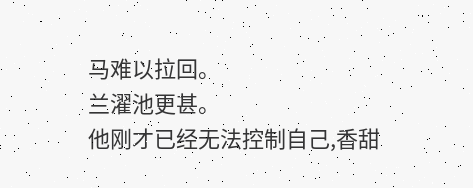马难以拉回。
兰濯池更甚。
他刚才已经无法控制自己,香甜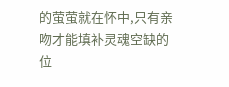的萤萤就在怀中,只有亲吻才能填补灵魂空缺的位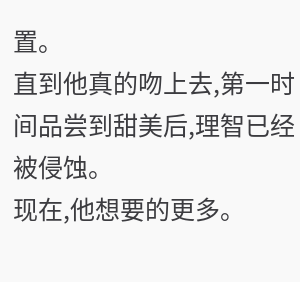置。
直到他真的吻上去,第一时间品尝到甜美后,理智已经被侵蚀。
现在,他想要的更多。